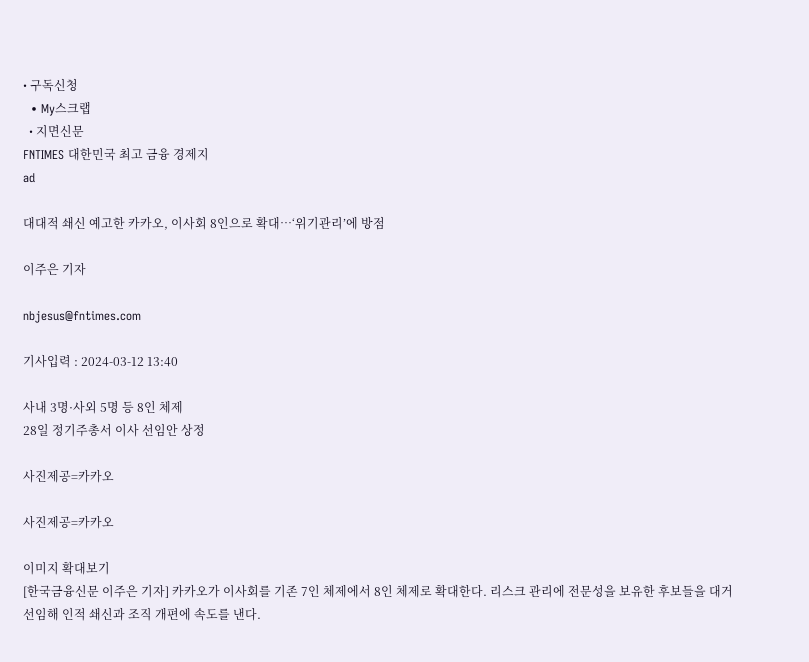• 구독신청
  • My스크랩
  • 지면신문
FNTIMES 대한민국 최고 금융 경제지
ad

대대적 쇄신 예고한 카카오, 이사회 8인으로 확대…‘위기관리’에 방점

이주은 기자

nbjesus@fntimes.com

기사입력 : 2024-03-12 13:40

사내 3명·사외 5명 등 8인 체제
28일 정기주총서 이사 선임안 상정

사진제공=카카오

사진제공=카카오

이미지 확대보기
[한국금융신문 이주은 기자] 카카오가 이사회를 기존 7인 체제에서 8인 체제로 확대한다. 리스크 관리에 전문성을 보유한 후보들을 대거 선임해 인적 쇄신과 조직 개편에 속도를 낸다.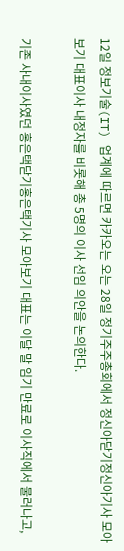12일 정보기술(IT) 업계에 따르면 카카오는 오는 28일 정기주주총회에서 정신아닫기정신아기사 모아보기 대표이사 내정자를 비롯해 총 5명의 이사 선임 의안을 논의한다.

기존 사내이사였던 홍은택닫기홍은택기사 모아보기 대표는 이달 말 임기 만료로 이사직에서 물러나고,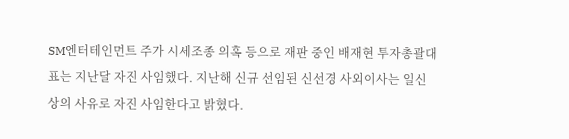SM엔터테인먼트 주가 시세조종 의혹 등으로 재판 중인 배재현 투자총괄대표는 지난달 자진 사임했다. 지난해 신규 선임된 신선경 사외이사는 일신상의 사유로 자진 사임한다고 밝혔다.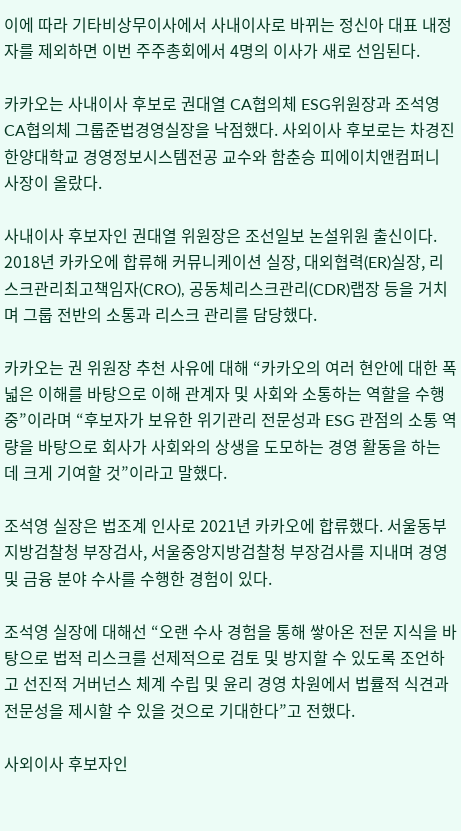이에 따라 기타비상무이사에서 사내이사로 바뀌는 정신아 대표 내정자를 제외하면 이번 주주총회에서 4명의 이사가 새로 선임된다.

카카오는 사내이사 후보로 권대열 CA협의체 ESG위원장과 조석영 CA협의체 그룹준법경영실장을 낙점했다. 사외이사 후보로는 차경진 한양대학교 경영정보시스템전공 교수와 함춘승 피에이치앤컴퍼니 사장이 올랐다.

사내이사 후보자인 권대열 위원장은 조선일보 논설위원 출신이다. 2018년 카카오에 합류해 커뮤니케이션 실장, 대외협력(ER)실장, 리스크관리최고책임자(CRO), 공동체리스크관리(CDR)랩장 등을 거치며 그룹 전반의 소통과 리스크 관리를 담당했다.

카카오는 권 위원장 추천 사유에 대해 “카카오의 여러 현안에 대한 폭넓은 이해를 바탕으로 이해 관계자 및 사회와 소통하는 역할을 수행 중”이라며 “후보자가 보유한 위기관리 전문성과 ESG 관점의 소통 역량을 바탕으로 회사가 사회와의 상생을 도모하는 경영 활동을 하는 데 크게 기여할 것”이라고 말했다.

조석영 실장은 법조계 인사로 2021년 카카오에 합류했다. 서울동부지방검찰청 부장검사, 서울중앙지방검찰청 부장검사를 지내며 경영 및 금융 분야 수사를 수행한 경험이 있다.

조석영 실장에 대해선 “오랜 수사 경험을 통해 쌓아온 전문 지식을 바탕으로 법적 리스크를 선제적으로 검토 및 방지할 수 있도록 조언하고 선진적 거버넌스 체계 수립 및 윤리 경영 차원에서 법률적 식견과 전문성을 제시할 수 있을 것으로 기대한다”고 전했다.

사외이사 후보자인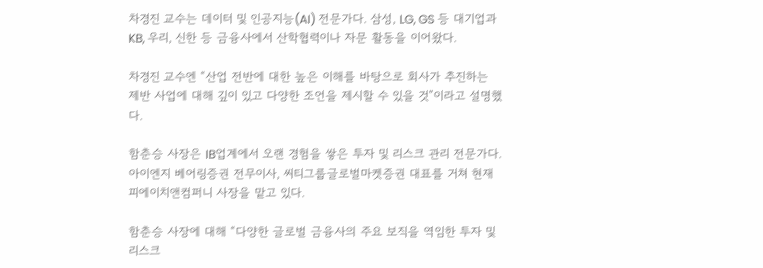차경진 교수는 데이터 및 인공지능(AI) 전문가다. 삼성, LG, GS 등 대기업과 KB, 우리, 신한 등 금융사에서 산학협력이나 자문 활동을 이어왔다.

차경진 교수엔 “산업 전반에 대한 높은 이해를 바탕으로 회사가 추진하는 제반 사업에 대해 깊이 있고 다양한 조언을 제시할 수 있을 것”이라고 설명했다.

함춘승 사장은 IB업계에서 오랜 경험을 쌓은 투자 및 리스크 관리 전문가다. 아이엔지 베어링증권 전무이사, 씨티그룹글로벌마켓증권 대표를 거쳐 현재 피에이치앤컴퍼니 사장을 맡고 있다.

함춘승 사장에 대해 “다양한 글로벌 금융사의 주요 보직을 역임한 투자 및 리스크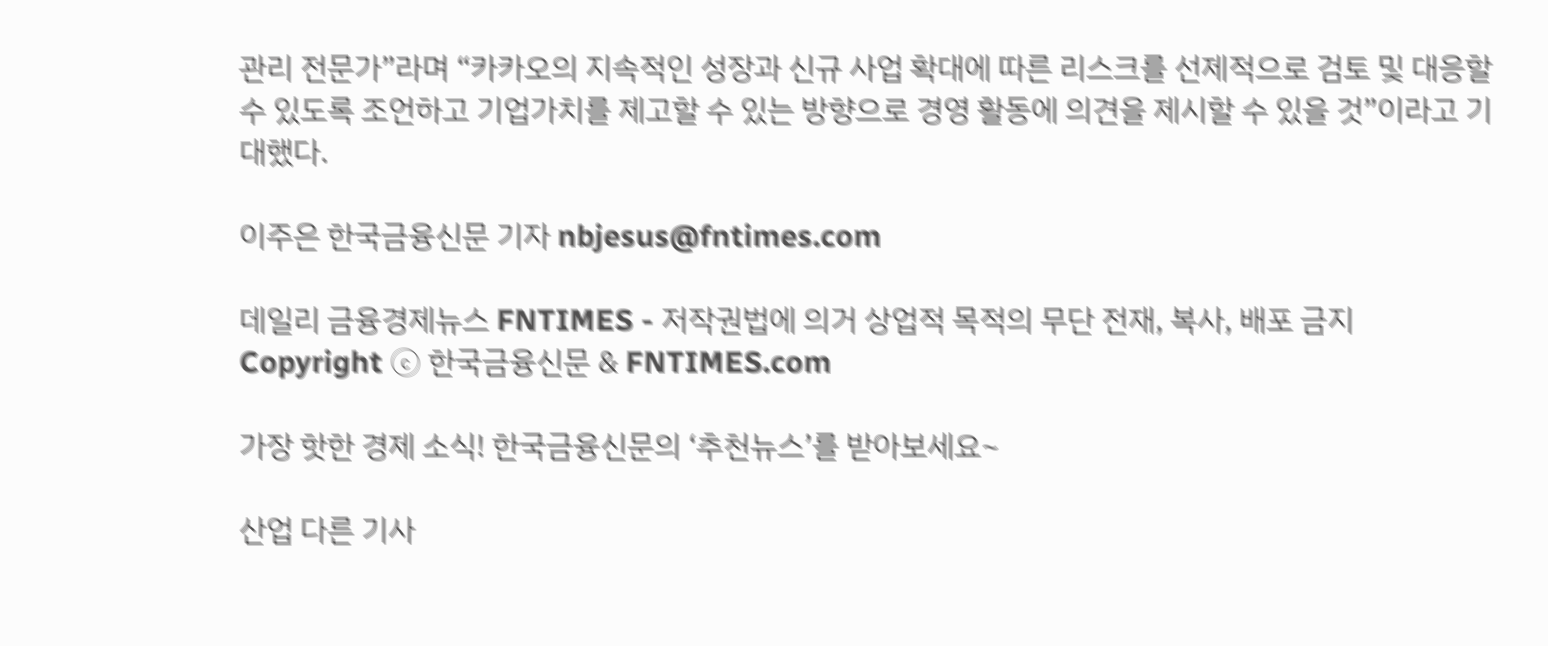관리 전문가”라며 “카카오의 지속적인 성장과 신규 사업 확대에 따른 리스크를 선제적으로 검토 및 대응할 수 있도록 조언하고 기업가치를 제고할 수 있는 방향으로 경영 활동에 의견을 제시할 수 있을 것”이라고 기대했다.

이주은 한국금융신문 기자 nbjesus@fntimes.com

데일리 금융경제뉴스 FNTIMES - 저작권법에 의거 상업적 목적의 무단 전재, 복사, 배포 금지
Copyright ⓒ 한국금융신문 & FNTIMES.com

가장 핫한 경제 소식! 한국금융신문의 ‘추천뉴스’를 받아보세요~

산업 다른 기사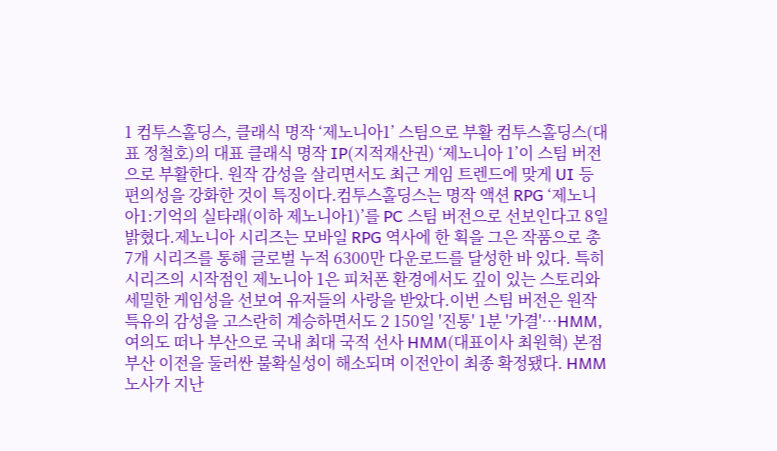1 컴투스홀딩스, 클래식 명작 ‘제노니아1’ 스팀으로 부활 컴투스홀딩스(대표 정철호)의 대표 클래식 명작 IP(지적재산권) ‘제노니아 1’이 스팀 버전으로 부활한다. 원작 감성을 살리면서도 최근 게임 트렌드에 맞게 UI 등 편의성을 강화한 것이 특징이다.컴투스홀딩스는 명작 액션 RPG ‘제노니아1:기억의 실타래(이하 제노니아1)’를 PC 스팀 버전으로 선보인다고 8일 밝혔다.제노니아 시리즈는 모바일 RPG 역사에 한 획을 그은 작품으로 총 7개 시리즈를 통해 글로벌 누적 6300만 다운로드를 달성한 바 있다. 특히 시리즈의 시작점인 제노니아 1은 피처폰 환경에서도 깊이 있는 스토리와 세밀한 게임성을 선보여 유저들의 사랑을 받았다.이번 스팀 버전은 원작 특유의 감성을 고스란히 계승하면서도 2 150일 '진통' 1분 '가결'…HMM, 여의도 떠나 부산으로 국내 최대 국적 선사 HMM(대표이사 최원혁) 본점 부산 이전을 둘러싼 불확실성이 해소되며 이전안이 최종 확정됐다. HMM 노사가 지난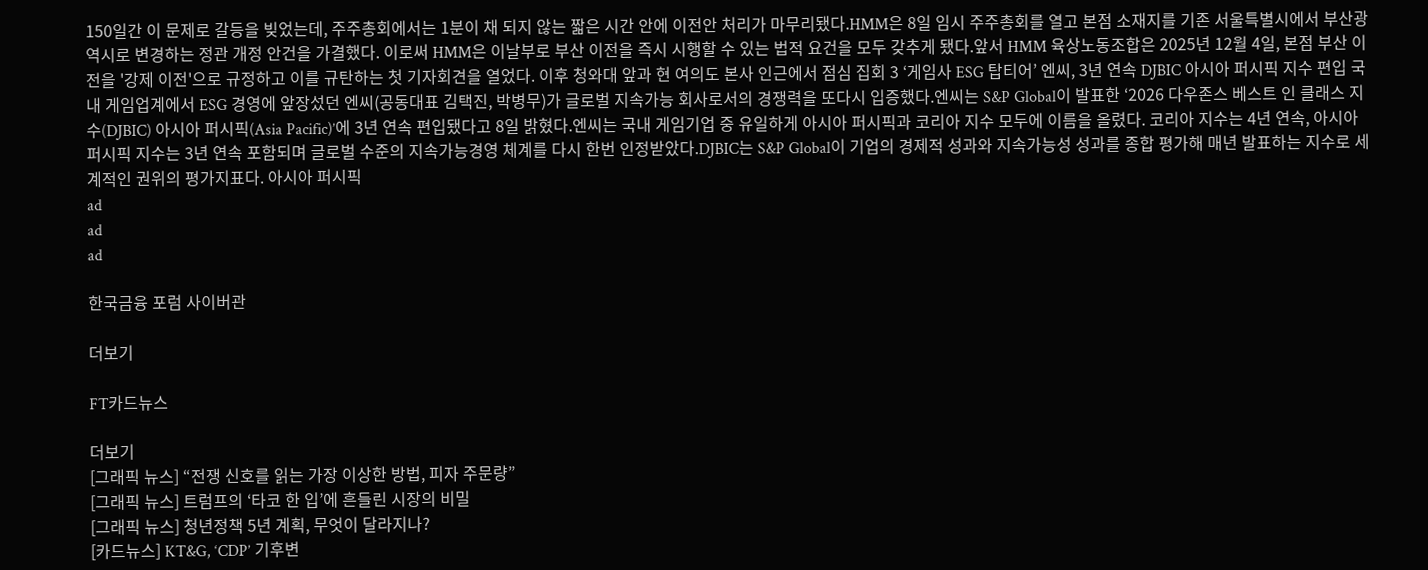150일간 이 문제로 갈등을 빚었는데, 주주총회에서는 1분이 채 되지 않는 짧은 시간 안에 이전안 처리가 마무리됐다.HMM은 8일 임시 주주총회를 열고 본점 소재지를 기존 서울특별시에서 부산광역시로 변경하는 정관 개정 안건을 가결했다. 이로써 HMM은 이날부로 부산 이전을 즉시 시행할 수 있는 법적 요건을 모두 갖추게 됐다.앞서 HMM 육상노동조합은 2025년 12월 4일, 본점 부산 이전을 '강제 이전'으로 규정하고 이를 규탄하는 첫 기자회견을 열었다. 이후 청와대 앞과 현 여의도 본사 인근에서 점심 집회 3 ‘게임사 ESG 탑티어’ 엔씨, 3년 연속 DJBIC 아시아 퍼시픽 지수 편입 국내 게임업계에서 ESG 경영에 앞장섰던 엔씨(공동대표 김택진, 박병무)가 글로벌 지속가능 회사로서의 경쟁력을 또다시 입증했다.엔씨는 S&P Global이 발표한 ‘2026 다우존스 베스트 인 클래스 지수(DJBIC) 아시아 퍼시픽(Asia Pacific)’에 3년 연속 편입됐다고 8일 밝혔다.엔씨는 국내 게임기업 중 유일하게 아시아 퍼시픽과 코리아 지수 모두에 이름을 올렸다. 코리아 지수는 4년 연속, 아시아 퍼시픽 지수는 3년 연속 포함되며 글로벌 수준의 지속가능경영 체계를 다시 한번 인정받았다.DJBIC는 S&P Global이 기업의 경제적 성과와 지속가능성 성과를 종합 평가해 매년 발표하는 지수로 세계적인 권위의 평가지표다. 아시아 퍼시픽
ad
ad
ad

한국금융 포럼 사이버관

더보기

FT카드뉴스

더보기
[그래픽 뉴스] “전쟁 신호를 읽는 가장 이상한 방법, 피자 주문량”
[그래픽 뉴스] 트럼프의 ‘타코 한 입’에 흔들린 시장의 비밀
[그래픽 뉴스] 청년정책 5년 계획, 무엇이 달라지나?
[카드뉴스] KT&G, ‘CDP’ 기후변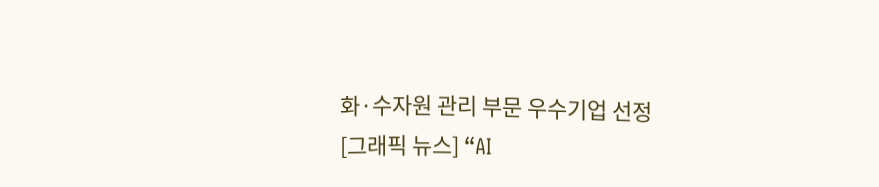화·수자원 관리 부문 우수기업 선정
[그래픽 뉴스] “AI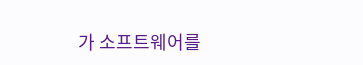가 소프트웨어를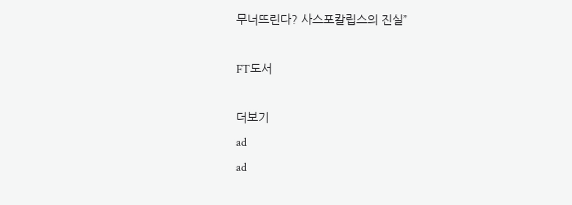무너뜨린다? 사스포칼립스의 진실”

FT도서

더보기
ad
ad